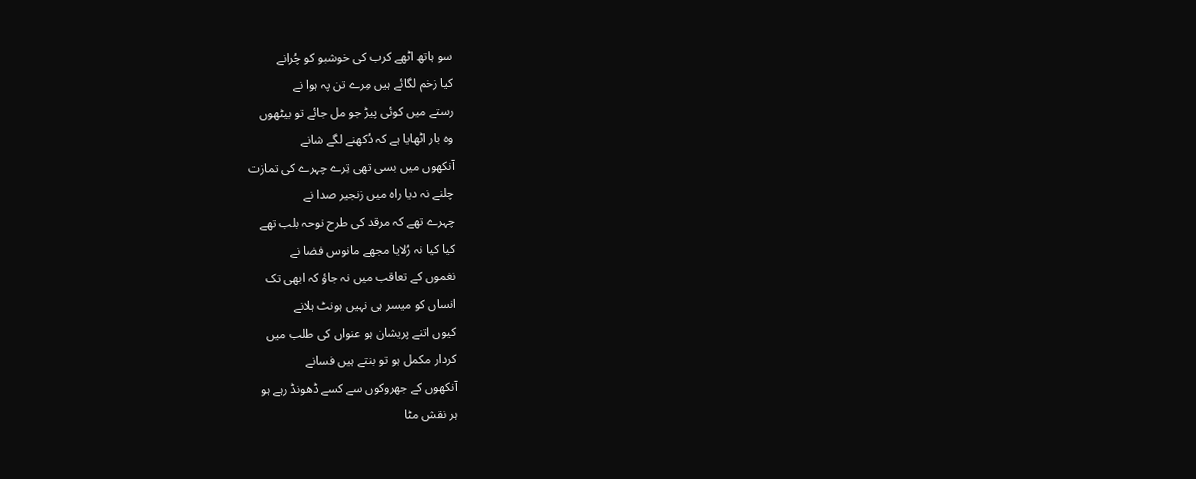سو ہاتھ اٹھے کرب کی خوشبو کو چُرانے
کیا زخم لگائے ہیں مِرے تن پہ ہوا نے
رستے میں کوئی پیڑ جو مل جائے تو بیٹھوں
وہ بار اٹھایا ہے کہ دُکھنے لگے شانے
آنکھوں میں بسی تھی تِرے چہرے کی تمازت
چلنے نہ دیا راہ میں زنجیر صدا نے
چہرے تھے کہ مرقد کی طرح نوحہ بلب تھے
کیا کیا نہ رُلایا مجھے مانوس فضا نے
نغموں کے تعاقب میں نہ جاؤ کہ ابھی تک
انساں کو میسر ہی نہیں ہونٹ ہلانے
کیوں اتنے پریشان ہو عنواں کی طلب میں
کردار مکمل ہو تو بنتے ہیں فسانے
آنکھوں کے جھروکوں سے کسے ڈھونڈ رہے ہو
ہر نقش مٹا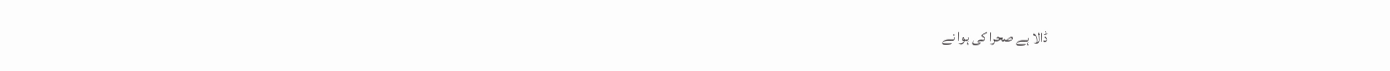ڈالا ہے صحرا کی ہوا نے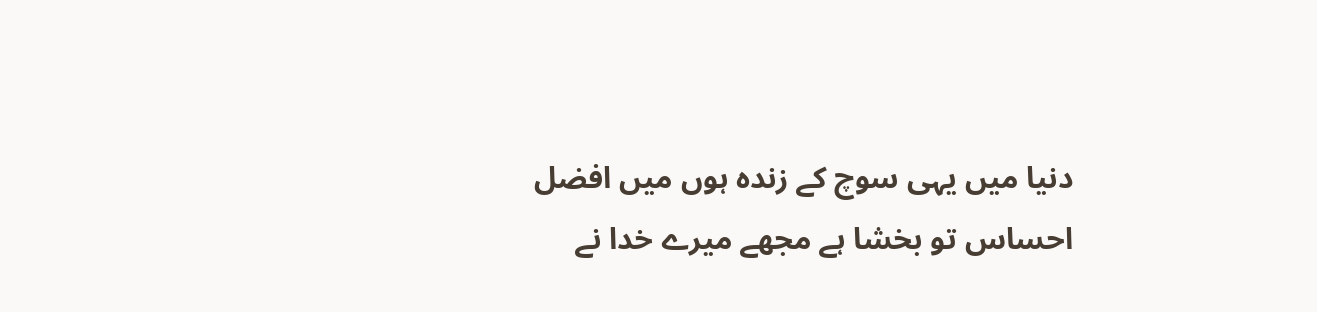دنیا میں یہی سوچ کے زندہ ہوں میں افضل
احساس تو بخشا ہے مجھے میرے خدا نے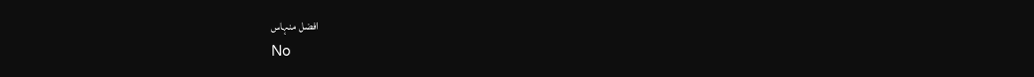افضل منہاس
No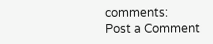comments:
Post a Comment